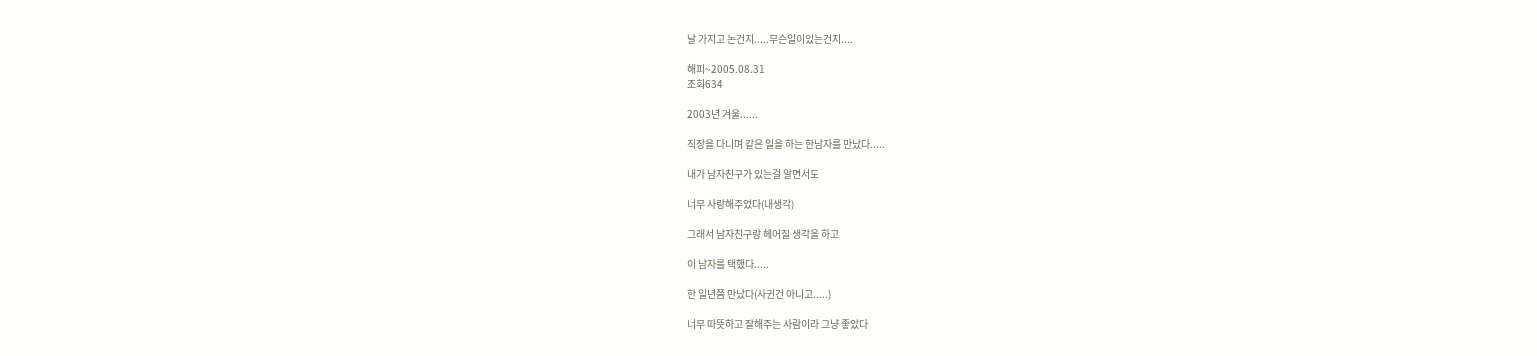날 가지고 논건지.....무슨일이있는건지....

해피~2005.08.31
조회634

2003년 겨울......

직장을 다니며 같은 일을 하는 한남자를 만났다.....

내가 남자친구가 있는걸 알면서도

너무 사랑해주었다(내생각)

그래서 남자친구랑 헤어질 생각을 하고

이 남자를 택했다.....

한 일년쯤 만났다(사귄건 아니고.....)

너무 따뜻하고 잘해주는 사람이라 그냥 좋았다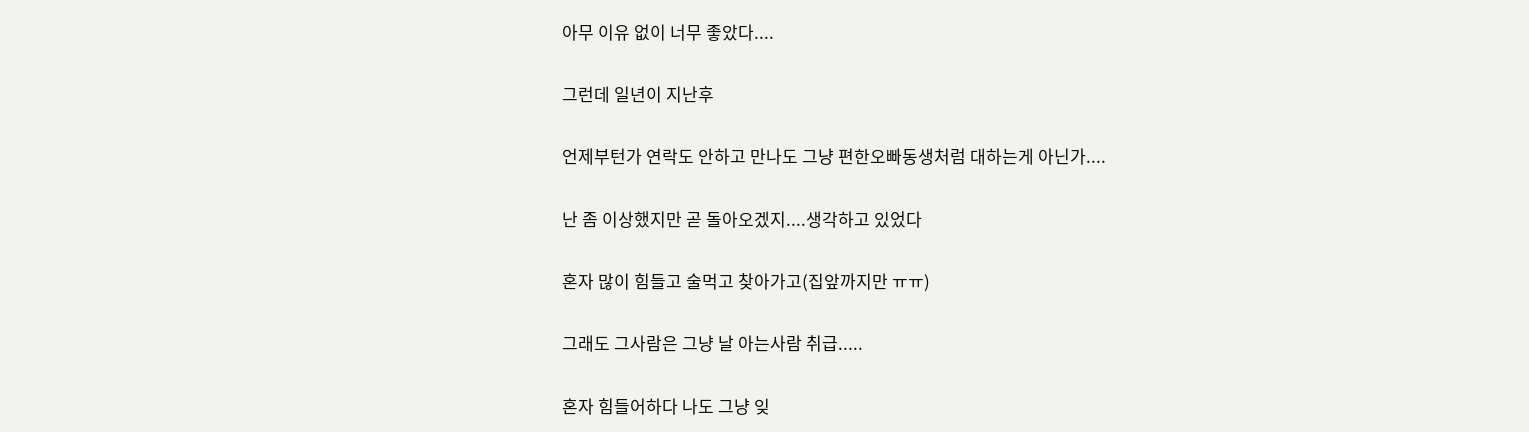아무 이유 없이 너무 좋았다....

그런데 일년이 지난후

언제부턴가 연락도 안하고 만나도 그냥 편한오빠동생처럼 대하는게 아닌가....

난 좀 이상했지만 곧 돌아오겠지....생각하고 있었다

혼자 많이 힘들고 술먹고 찾아가고(집앞까지만 ㅠㅠ)

그래도 그사람은 그냥 날 아는사람 취급.....

혼자 힘들어하다 나도 그냥 잊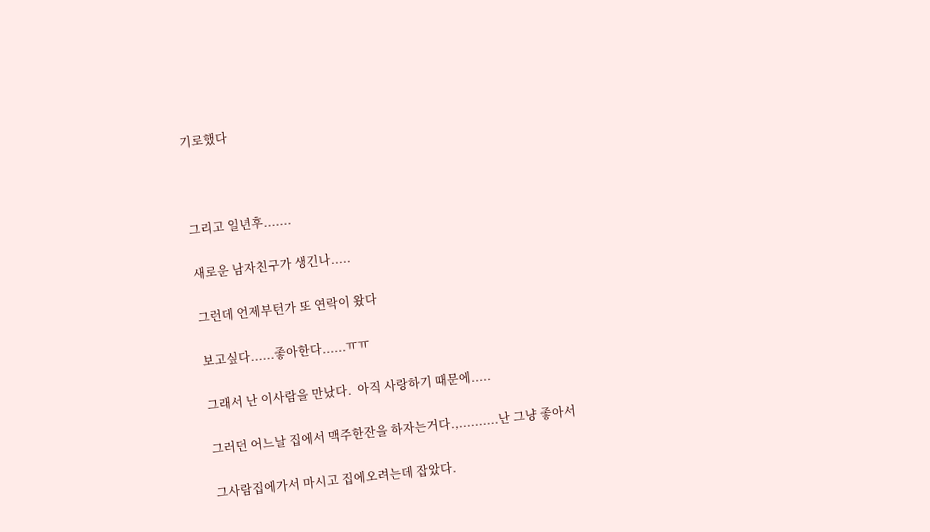기로했다



그리고 일년후.......

새로운 남자친구가 생긴나.....

그런데 언제부턴가 또 연락이 왔다

보고싶다......좋아한다......ㅠㅠ

그래서 난 이사람을 만났다.  아직 사랑하기 때문에.....

그러던 어느날 집에서 맥주한잔을 하자는거다.,..........난 그냥 좋아서

그사람집에가서 마시고 집에오려는데 잡았다.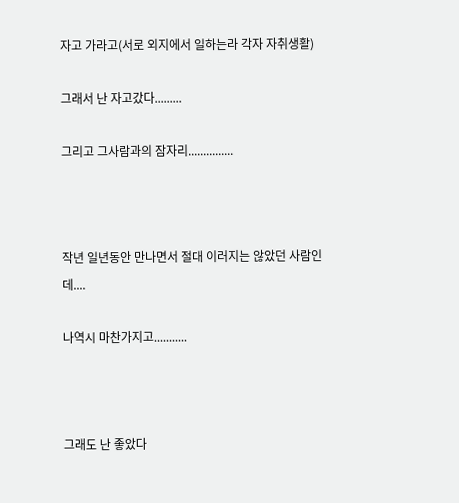자고 가라고(서로 외지에서 일하는라 각자 자취생활)

그래서 난 자고갔다.........

그리고 그사람과의 잠자리...............



작년 일년동안 만나면서 절대 이러지는 않았던 사람인데....

나역시 마찬가지고...........



그래도 난 좋았다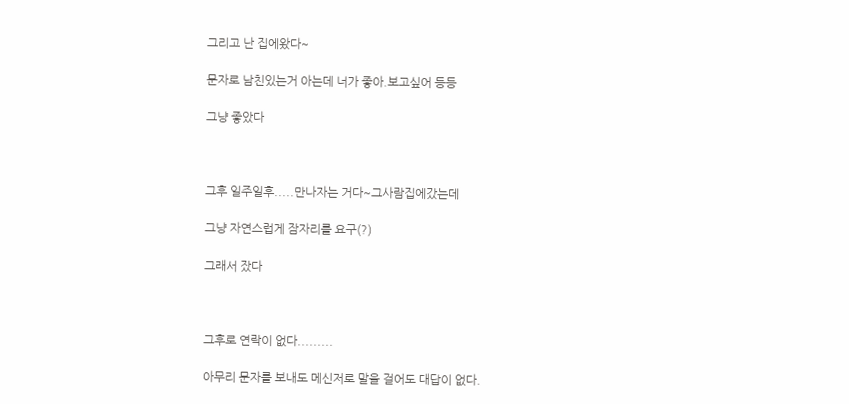그리고 난 집에왔다~

문자로 남친있는거 아는데 너가 좋아.보고싶어 등등

그냥 좋았다



그후 일주일후.....만나자는 거다~그사람집에갔는데

그냥 자연스럽게 잠자리를 요구(?)

그래서 잤다



그후로 연락이 없다.........

아무리 문자를 보내도 메신저로 말을 걸어도 대답이 없다.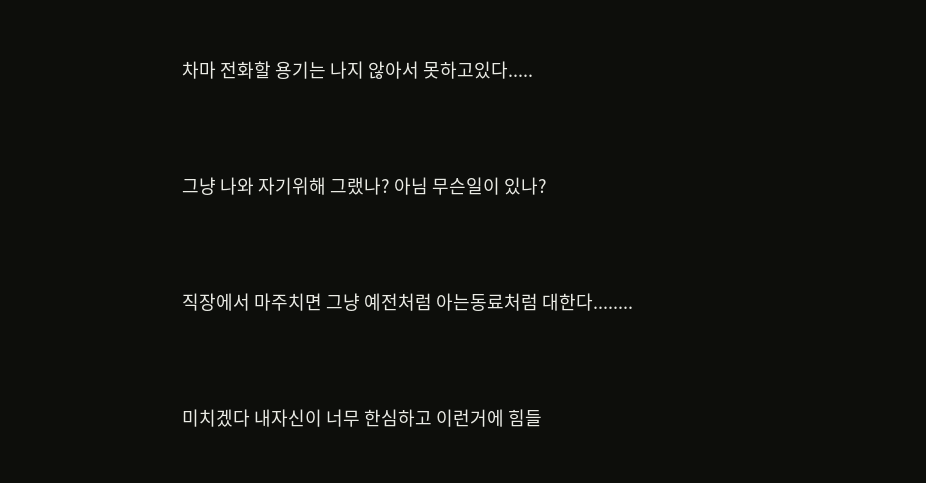차마 전화할 용기는 나지 않아서 못하고있다.....



그냥 나와 자기위해 그랬나? 아님 무슨일이 있나?



직장에서 마주치면 그냥 예전처럼 아는동료처럼 대한다........



미치겠다 내자신이 너무 한심하고 이런거에 힘들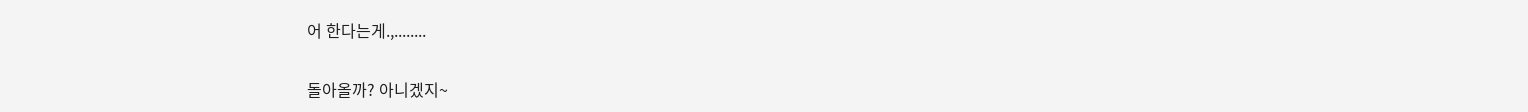어 한다는게.,........

돌아올까? 아니겠지~